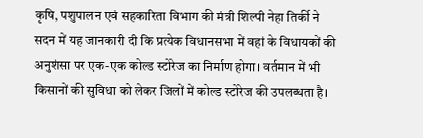कृषि, पशुपालन एवं सहकारिता विभाग की मंत्री शिल्पी नेहा तिर्की ने सदन में यह जानकारी दी कि प्रत्येक विधानसभा में वहां के विधायकों की अनुशंसा पर एक-एक कोल्ड स्टोरेज का निर्माण होगा। वर्तमान में भी किसानों की सुविधा को लेकर जिलों में कोल्ड स्टोरेज की उपलब्धता है।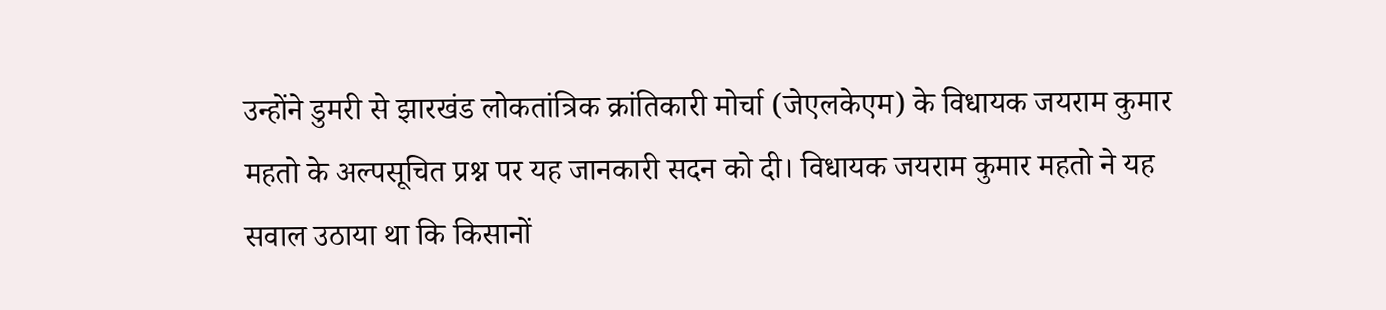उन्होंने डुमरी से झारखंड लोकतांत्रिक क्रांतिकारी मोर्चा (जेएलकेएम) के विधायक जयराम कुमार महतो के अल्पसूचित प्रश्न पर यह जानकारी सदन को दी। विधायक जयराम कुमार महतो ने यह सवाल उठाया था कि किसानों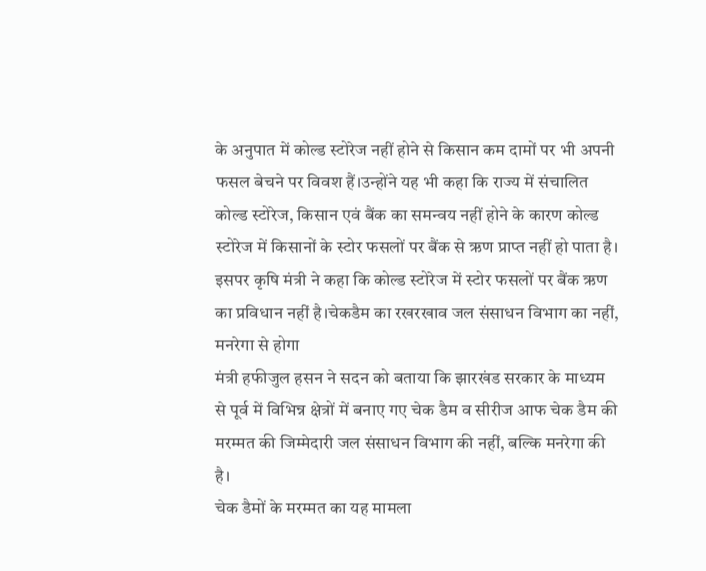के अनुपात में कोल्ड स्टोरेज नहीं होने से किसान कम दामों पर भी अपनी फसल बेचने पर विवश हैं।उन्होंने यह भी कहा कि राज्य में संचालित कोल्ड स्टोरेज, किसान एवं बैंक का समन्वय नहीं होने के कारण कोल्ड स्टोरेज में किसानों के स्टोर फसलों पर बैंक से ऋण प्राप्त नहीं हो पाता है। इसपर कृषि मंत्री ने कहा कि कोल्ड स्टोरेज में स्टोर फसलों पर बैंक ऋण का प्रविधान नहीं है।चेकडैम का रखरखाव जल संसाधन विभाग का नहीं, मनरेगा से होगा
मंत्री हफीजुल हसन ने सदन को बताया कि झारखंड सरकार के माध्यम से पूर्व में विभिन्न क्षेत्रों में बनाए गए चेक डैम व सीरीज आफ चेक डैम की मरम्मत की जिम्मेदारी जल संसाधन विभाग की नहीं, बल्कि मनरेगा की है।
चेक डैमों के मरम्मत का यह मामला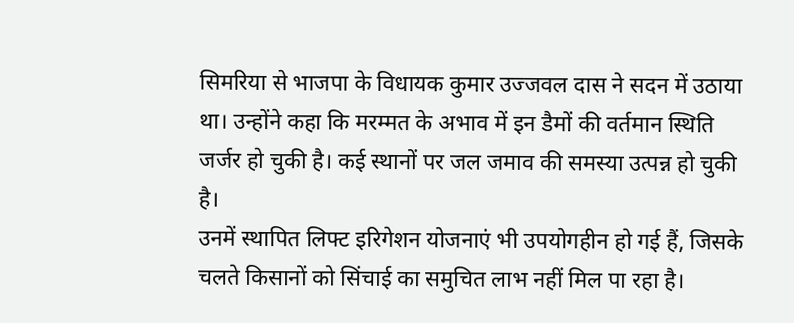सिमरिया से भाजपा के विधायक कुमार उज्जवल दास ने सदन में उठाया था। उन्होंने कहा कि मरम्मत के अभाव में इन डैमों की वर्तमान स्थिति जर्जर हो चुकी है। कई स्थानों पर जल जमाव की समस्या उत्पन्न हो चुकी है।
उनमें स्थापित लिफ्ट इरिगेशन योजनाएं भी उपयोगहीन हो गई हैं, जिसके चलते किसानों को सिंचाई का समुचित लाभ नहीं मिल पा रहा है।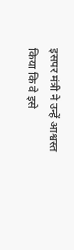इसपर मंत्री ने उन्हें आश्वस्त किया कि वे इसे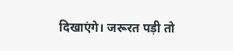दिखाएंगे। जरूरत पड़ी तो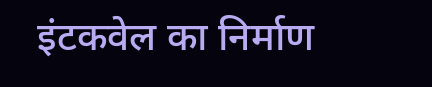इंटकवेल का निर्माण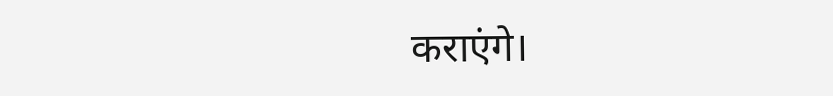कराएंगे।